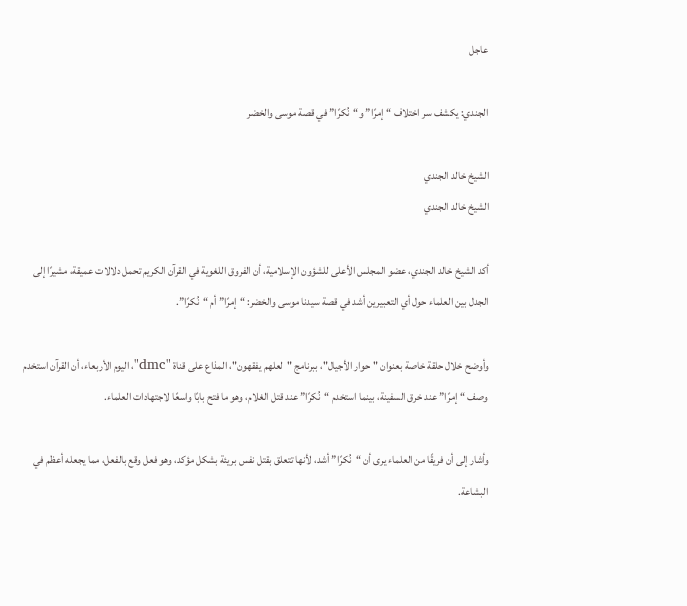عاجل

الجندي: يكشف سر اختلاف “إمرًا” و“نُكرًا” في قصة موسى والخضر

الشيخ خالد الجندي
الشيخ خالد الجندي

أكد الشيخ خالد الجندي، عضو المجلس الأعلى للشؤون الإسلامية، أن الفروق اللغوية في القرآن الكريم تحمل دلالات عميقة، مشيرًا إلى الجدل بين العلماء حول أي التعبيرين أشد في قصة سيدنا موسى والخضر: “إمرًا” أم “نُكرًا”.

وأوضح خلال حلقة خاصة بعنوان "حوار الأجيال"، ببرنامج "لعلهم يفقهون"، المذاع على قناة "dmc"، اليوم الأربعاء، أن القرآن استخدم وصف “إمرًا” عند خرق السفينة، بينما استخدم “نُكرًا” عند قتل الغلام، وهو ما فتح بابًا واسعًا لاجتهادات العلماء.

وأشار إلى أن فريقًا من العلماء يرى أن “نُكرًا” أشد، لأنها تتعلق بقتل نفس بريئة بشكل مؤكد، وهو فعل وقع بالفعل، مما يجعله أعظم في البشاعة.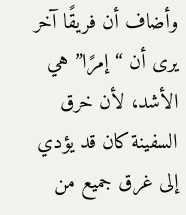وأضاف أن فريقًا آخر يرى أن “إمرًا” هي الأشد، لأن خرق السفينة كان قد يؤدي إلى غرق جميع من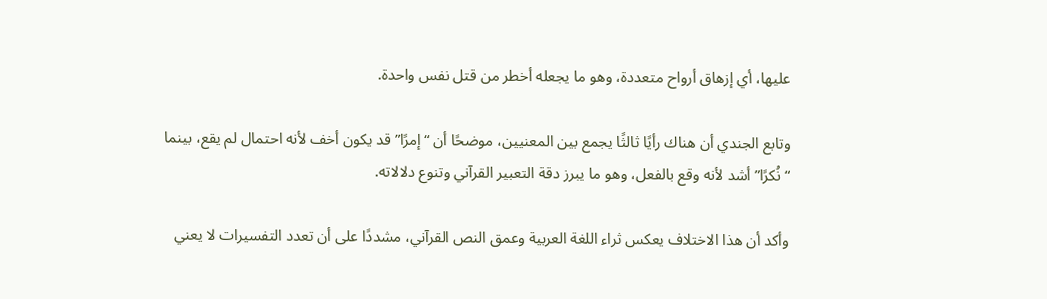عليها، أي إزهاق أرواح متعددة، وهو ما يجعله أخطر من قتل نفس واحدة.

وتابع الجندي أن هناك رأيًا ثالثًا يجمع بين المعنيين، موضحًا أن “إمرًا” قد يكون أخف لأنه احتمال لم يقع، بينما “نُكرًا” أشد لأنه وقع بالفعل، وهو ما يبرز دقة التعبير القرآني وتنوع دلالاته.

وأكد أن هذا الاختلاف يعكس ثراء اللغة العربية وعمق النص القرآني، مشددًا على أن تعدد التفسيرات لا يعني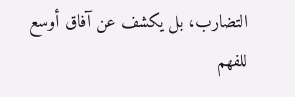التضارب، بل يكشف عن آفاق أوسع للفهم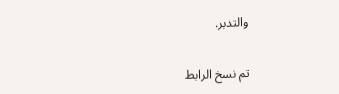والتدبر.

تم نسخ الرابط